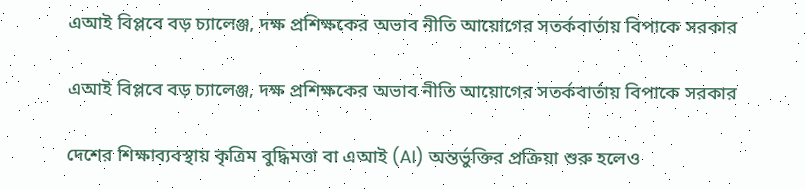এআই বিপ্লবে বড় চ্যালেঞ্জ, দক্ষ প্রশিক্ষকের অভাব নীতি আয়োগের সতর্কবার্তায় বিপাকে সরকার

এআই বিপ্লবে বড় চ্যালেঞ্জ, দক্ষ প্রশিক্ষকের অভাব নীতি আয়োগের সতর্কবার্তায় বিপাকে সরকার

দেশের শিক্ষাব্যবস্থায় কৃত্রিম বুদ্ধিমত্তা বা এআই (AI) অন্তর্ভুক্তির প্রক্রিয়া শুরু হলেও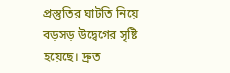প্রস্তুতির ঘাটতি নিয়ে বড়সড় উদ্বেগের সৃষ্টি হয়েছে। দ্রুত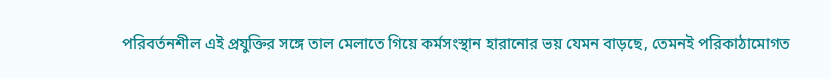পরিবর্তনশীল এই প্রযুক্তির সঙ্গে তাল মেলাতে গিয়ে কর্মসংস্থান হারানোর ভয় যেমন বাড়ছে, তেমনই পরিকাঠামোগত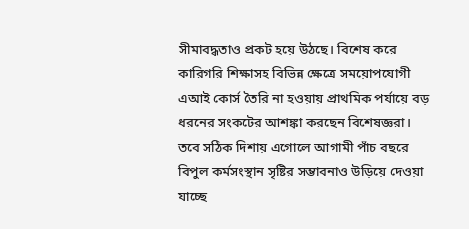সীমাবদ্ধতাও প্রকট হয়ে উঠছে। বিশেষ করে কারিগরি শিক্ষাসহ বিভিন্ন ক্ষেত্রে সময়োপযোগী এআই কোর্স তৈরি না হওয়ায় প্রাথমিক পর্যায়ে বড় ধরনের সংকটের আশঙ্কা করছেন বিশেষজ্ঞরা। তবে সঠিক দিশায় এগোলে আগামী পাঁচ বছরে বিপুল কর্মসংস্থান সৃষ্টির সম্ভাবনাও উড়িয়ে দেওয়া যাচ্ছে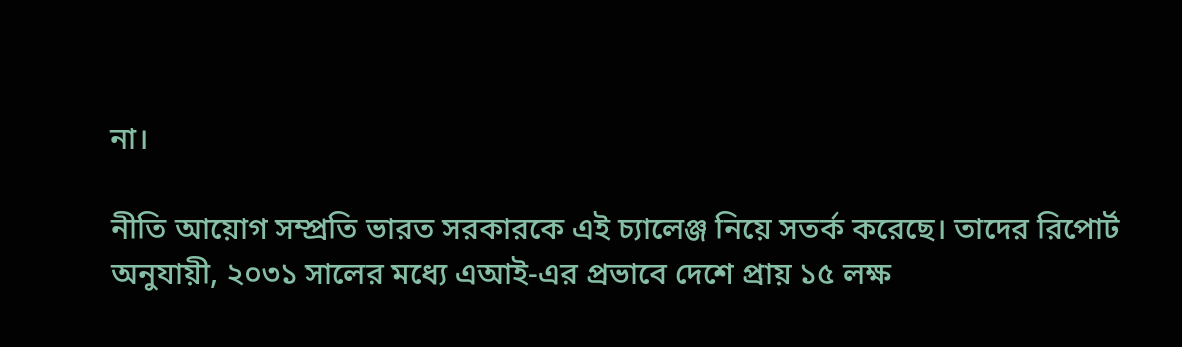না।

নীতি আয়োগ সম্প্রতি ভারত সরকারকে এই চ্যালেঞ্জ নিয়ে সতর্ক করেছে। তাদের রিপোর্ট অনুযায়ী, ২০৩১ সালের মধ্যে এআই-এর প্রভাবে দেশে প্রায় ১৫ লক্ষ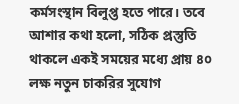কর্মসংস্থান বিলুপ্ত হতে পারে। তবে আশার কথা হলো, সঠিক প্রস্তুতি থাকলে একই সময়ের মধ্যে প্রায় ৪০ লক্ষ নতুন চাকরির সুযোগ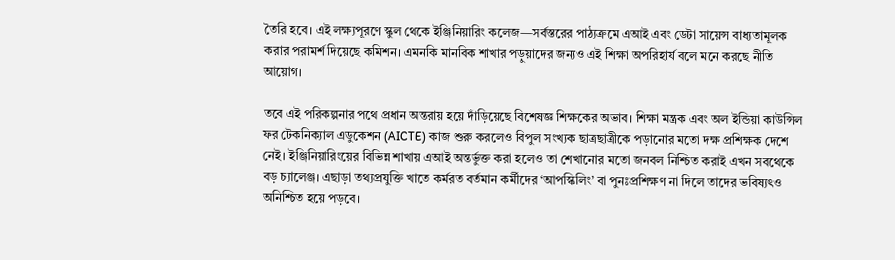তৈরি হবে। এই লক্ষ্যপূরণে স্কুল থেকে ইঞ্জিনিয়ারিং কলেজ—সর্বস্তরের পাঠ্যক্রমে এআই এবং ডেটা সায়েন্স বাধ্যতামূলক করার পরামর্শ দিয়েছে কমিশন। এমনকি মানবিক শাখার পড়ুয়াদের জন্যও এই শিক্ষা অপরিহার্য বলে মনে করছে নীতি আয়োগ।

তবে এই পরিকল্পনার পথে প্রধান অন্তরায় হয়ে দাঁড়িয়েছে বিশেষজ্ঞ শিক্ষকের অভাব। শিক্ষা মন্ত্রক এবং অল ইন্ডিয়া কাউন্সিল ফর টেকনিক্যাল এডুকেশন (AICTE) কাজ শুরু করলেও বিপুল সংখ্যক ছাত্রছাত্রীকে পড়ানোর মতো দক্ষ প্রশিক্ষক দেশে নেই। ইঞ্জিনিয়ারিংয়ের বিভিন্ন শাখায় এআই অন্তর্ভুক্ত করা হলেও তা শেখানোর মতো জনবল নিশ্চিত করাই এখন সবথেকে বড় চ্যালেঞ্জ। এছাড়া তথ্যপ্রযুক্তি খাতে কর্মরত বর্তমান কর্মীদের ‘আপস্কিলিং’ বা পুনঃপ্রশিক্ষণ না দিলে তাদের ভবিষ্যৎও অনিশ্চিত হয়ে পড়বে।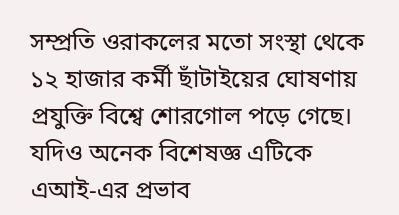সম্প্রতি ওরাকলের মতো সংস্থা থেকে ১২ হাজার কর্মী ছাঁটাইয়ের ঘোষণায় প্রযুক্তি বিশ্বে শোরগোল পড়ে গেছে। যদিও অনেক বিশেষজ্ঞ এটিকে এআই-এর প্রভাব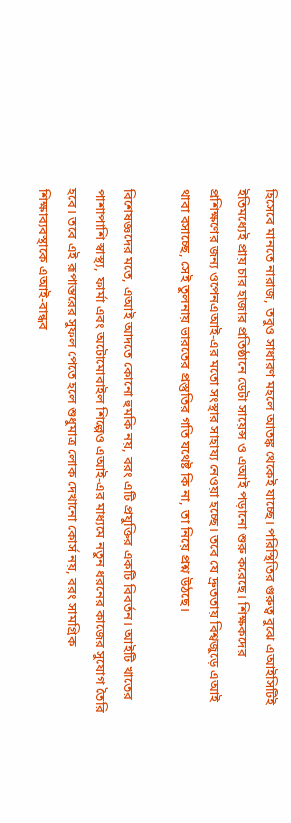হিসেবে মানতে নারাজ, তবুও সাধারণ মহলে আতঙ্ক থেকেই যাচ্ছে। পরিস্থিতির গুরুত্ব বুঝে এআইসিটিই ইতিমধ্যেই প্রায় চার হাজার প্রতিষ্ঠানে ডেটা সায়েন্স ও এআই পড়ানো শুরু করেছে। শিক্ষকদের প্রশিক্ষণের জন্য ওপেনএআই-এর মতো সংস্থার সাহায্য নেওয়া হচ্ছে। তবে যে দ্রুততায় বিশ্বজুড়ে এআই থাবা বসাচ্ছে, সেই তুলনায় ভারতের প্রস্তুতির গতি যথেষ্ট কি না, তা নিয়ে প্রশ্ন উঠছে।

বিশেষজ্ঞদের মতে, এআই আদতে কোনো হুমকি নয়, বরং এটি প্রযুক্তির একটি বিবর্তন। আইটি খাতের পাশাপাশি স্বাস্থ্য, ফার্মা এবং অটোমোবাইল শিল্পেও এআই-এর মাধ্যমে নতুন ধরনের কাজের সুযোগ তৈরি হবে। তবে এই রূপান্তরের সুফল পেতে হলে শুধুমাত্র লোক দেখানো কোর্স নয়, বরং সামগ্রিক শিক্ষাব্যবস্থাকে এআই-বান্ধব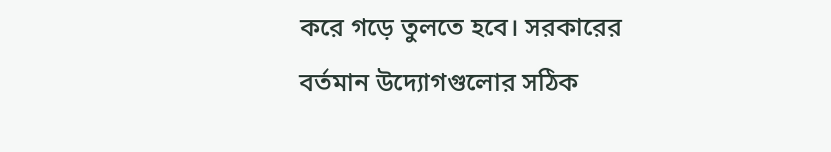করে গড়ে তুলতে হবে। সরকারের বর্তমান উদ্যোগগুলোর সঠিক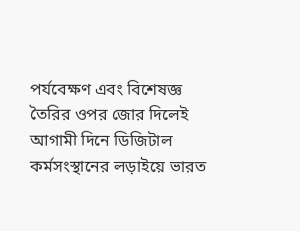পর্যবেক্ষণ এবং বিশেষজ্ঞ তৈরির ওপর জোর দিলেই আগামী দিনে ডিজিটাল কর্মসংস্থানের লড়াইয়ে ভারত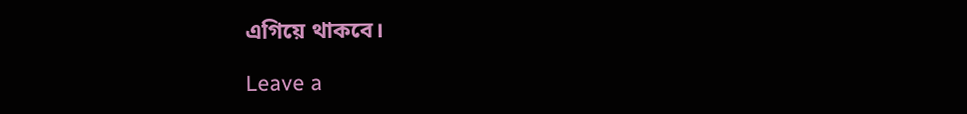এগিয়ে থাকবে।

Leave a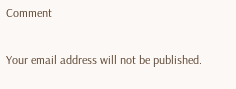Comment

Your email address will not be published.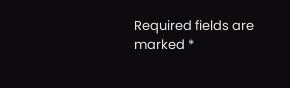Required fields are marked *